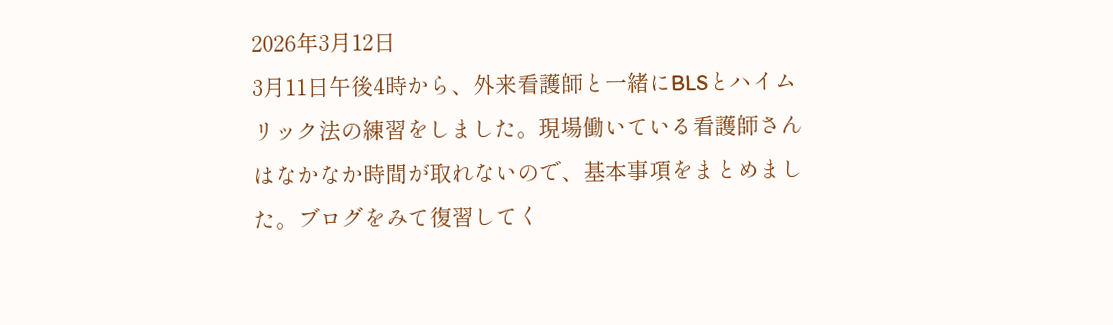2026年3月12日
3月11日午後4時から、外来看護師と一緒にBLSとハイムリック法の練習をしました。現場働いている看護師さんはなかなか時間が取れないので、基本事項をまとめました。ブログをみて復習してく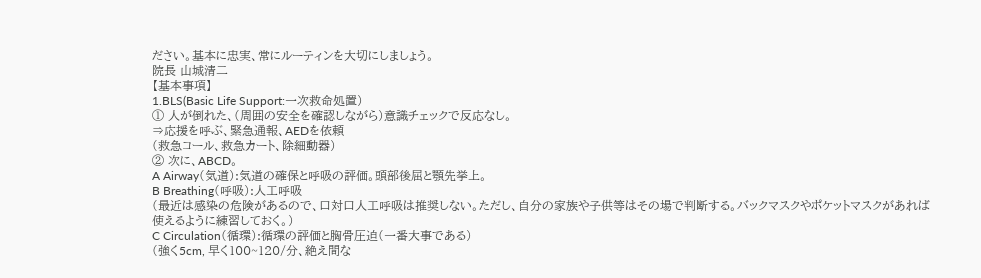ださい。基本に忠実、常にルーティンを大切にしましょう。
院長 山城清二
【基本事項】
1.BLS(Basic Life Support:一次救命処置)
① 人が倒れた、(周囲の安全を確認しながら)意識チェックで反応なし。
⇒応援を呼ぶ、緊急通報、AEDを依頼
(救急コール、救急カート、除細動器)
② 次に、ABCD。
A Airway(気道):気道の確保と呼吸の評価。頭部後屈と顎先挙上。
B Breathing(呼吸):人工呼吸
(最近は感染の危険があるので、口対口人工呼吸は推奨しない。ただし、自分の家族や子供等はその場で判断する。バックマスクやポケットマスクがあれば使えるように練習しておく。)
C Circulation(循環):循環の評価と胸骨圧迫(一番大事である)
(強く5cm, 早く100~120/分、絶え間な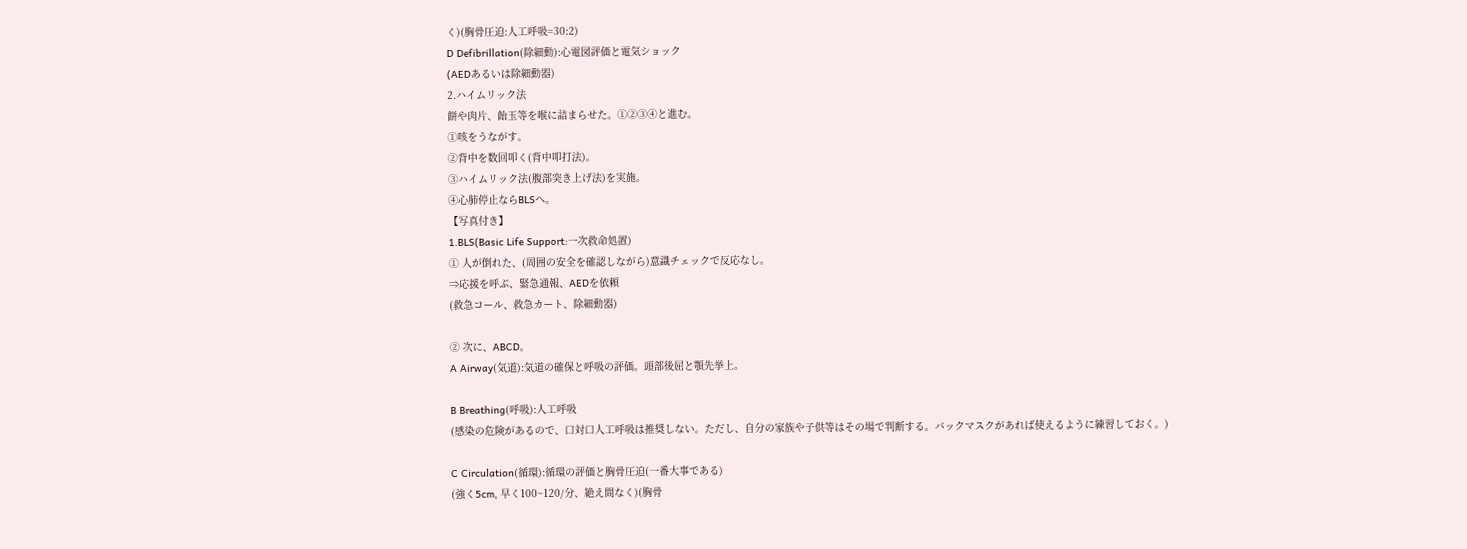く)(胸骨圧迫:人工呼吸=30:2)
D Defibrillation(除細動):心電図評価と電気ショック
(AEDあるいは除細動器)
2.ハイムリック法
餅や肉片、飴玉等を喉に詰まらせた。①②③④と進む。
①咳をうながす。
②背中を数回叩く(背中叩打法)。
③ハイムリック法(腹部突き上げ法)を実施。
④心肺停止ならBLSへ。
【写真付き】
1.BLS(Basic Life Support:一次救命処置)
① 人が倒れた、(周囲の安全を確認しながら)意識チェックで反応なし。
⇒応援を呼ぶ、緊急通報、AEDを依頼
(救急コール、救急カート、除細動器)

② 次に、ABCD。
A Airway(気道):気道の確保と呼吸の評価。頭部後屈と顎先挙上。

B Breathing(呼吸):人工呼吸
(感染の危険があるので、口対口人工呼吸は推奨しない。ただし、自分の家族や子供等はその場で判断する。バックマスクがあれば使えるように練習しておく。)

C Circulation(循環):循環の評価と胸骨圧迫(一番大事である)
(強く5cm, 早く100~120/分、絶え間なく)(胸骨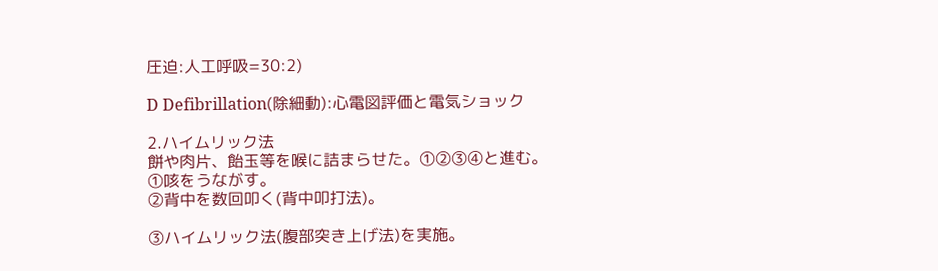圧迫:人工呼吸=30:2)

D Defibrillation(除細動):心電図評価と電気ショック

2.ハイムリック法
餅や肉片、飴玉等を喉に詰まらせた。①②③④と進む。
①咳をうながす。
②背中を数回叩く(背中叩打法)。

③ハイムリック法(腹部突き上げ法)を実施。